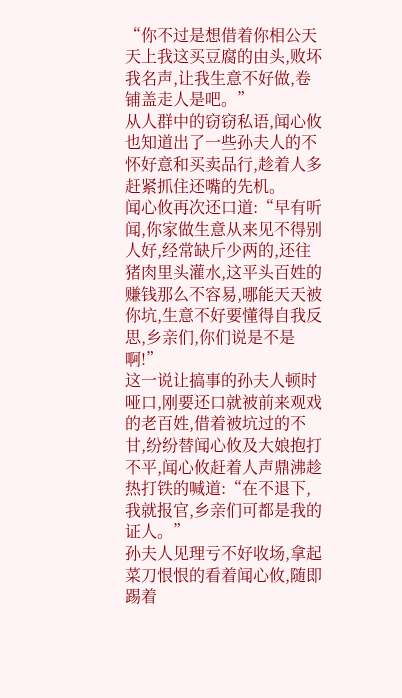“你不过是想借着你相公天天上我这买豆腐的由头,败坏我名声,让我生意不好做,卷铺盖走人是吧。”
从人群中的窃窃私语,闻心攸也知道出了一些孙夫人的不怀好意和买卖品行,趁着人多赶紧抓住还嘴的先机。
闻心攸再次还口道:“早有听闻,你家做生意从来见不得别人好,经常缺斤少两的,还往猪肉里头灌水,这平头百姓的赚钱那么不容易,哪能天天被你坑,生意不好要懂得自我反思,乡亲们,你们说是不是啊!”
这一说让搞事的孙夫人顿时哑口,刚要还口就被前来观戏的老百姓,借着被坑过的不甘,纷纷替闻心攸及大娘抱打不平,闻心攸赶着人声鼎沸趁热打铁的喊道:“在不退下,我就报官,乡亲们可都是我的证人。”
孙夫人见理亏不好收场,拿起菜刀恨恨的看着闻心攸,随即踢着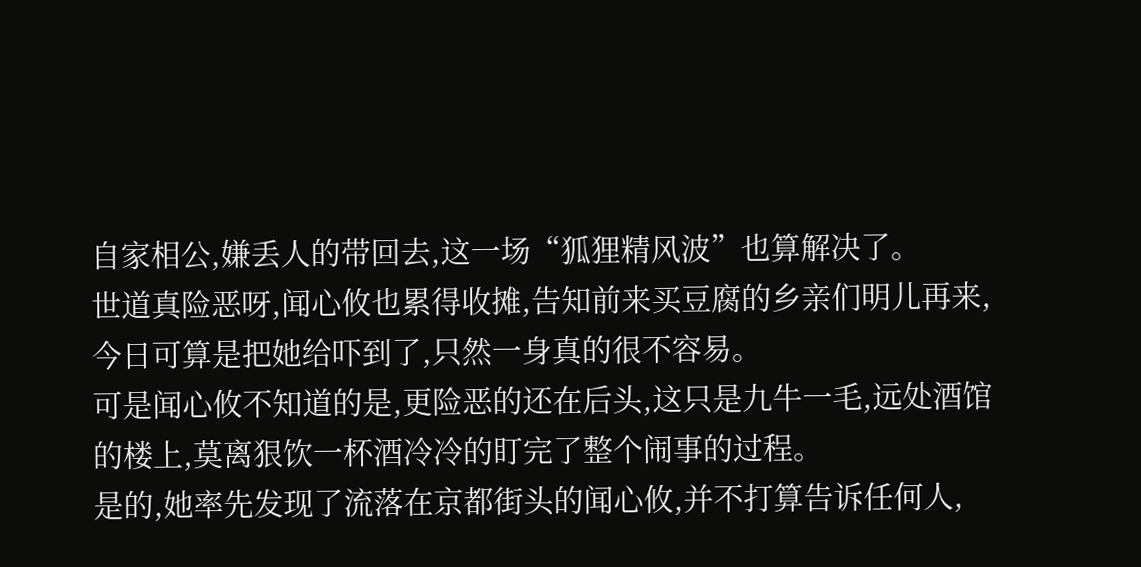自家相公,嫌丢人的带回去,这一场“狐狸精风波”也算解决了。
世道真险恶呀,闻心攸也累得收摊,告知前来买豆腐的乡亲们明儿再来,今日可算是把她给吓到了,只然一身真的很不容易。
可是闻心攸不知道的是,更险恶的还在后头,这只是九牛一毛,远处酒馆的楼上,莫离狠饮一杯酒冷冷的盯完了整个闹事的过程。
是的,她率先发现了流落在京都街头的闻心攸,并不打算告诉任何人,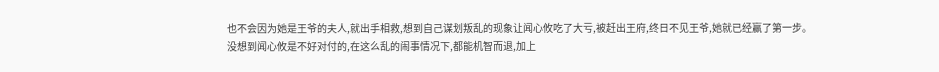也不会因为她是王爷的夫人,就出手相救,想到自己谋划叛乱的现象让闻心攸吃了大亏,被赶出王府,终日不见王爷,她就已经赢了第一步。
没想到闻心攸是不好对付的,在这么乱的闹事情况下,都能机智而退,加上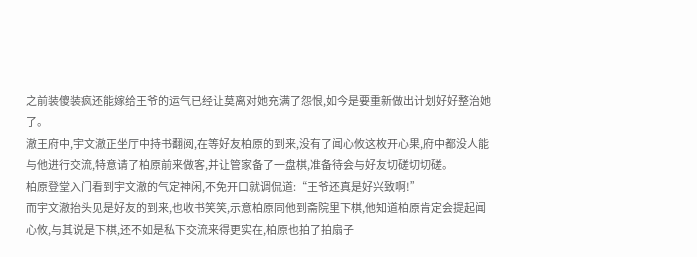之前装傻装疯还能嫁给王爷的运气已经让莫离对她充满了怨恨,如今是要重新做出计划好好整治她了。
澈王府中,宇文澈正坐厅中持书翻阅,在等好友柏原的到来,没有了闻心攸这枚开心果,府中都没人能与他进行交流,特意请了柏原前来做客,并让管家备了一盘棋,准备待会与好友切磋切切磋。
柏原登堂入门看到宇文澈的气定神闲,不免开口就调侃道:“王爷还真是好兴致啊!”
而宇文澈抬头见是好友的到来,也收书笑笑,示意柏原同他到斋院里下棋,他知道柏原肯定会提起闻心攸,与其说是下棋,还不如是私下交流来得更实在,柏原也拍了拍扇子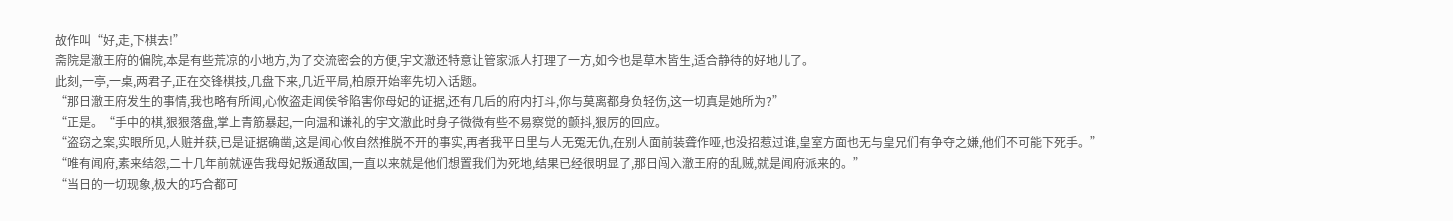故作叫“好,走,下棋去!”
斋院是澈王府的偏院,本是有些荒凉的小地方,为了交流密会的方便,宇文澈还特意让管家派人打理了一方,如今也是草木皆生,适合静待的好地儿了。
此刻,一亭,一桌,两君子,正在交锋棋技,几盘下来,几近平局,柏原开始率先切入话题。
“那日澈王府发生的事情,我也略有所闻,心攸盗走闻侯爷陷害你母妃的证据,还有几后的府内打斗,你与莫离都身负轻伤,这一切真是她所为?”
“正是。“手中的棋,狠狠落盘,掌上青筋暴起,一向温和谦礼的宇文澈此时身子微微有些不易察觉的颤抖,狠厉的回应。
“盗窃之案,实眼所见,人赃并获,已是证据确凿,这是闻心攸自然推脱不开的事实,再者我平日里与人无冤无仇,在别人面前装聋作哑,也没招惹过谁,皇室方面也无与皇兄们有争夺之嫌,他们不可能下死手。”
“唯有闻府,素来结怨,二十几年前就诬告我母妃叛通敌国,一直以来就是他们想置我们为死地,结果已经很明显了,那日闯入澈王府的乱贼,就是闻府派来的。”
“当日的一切现象,极大的巧合都可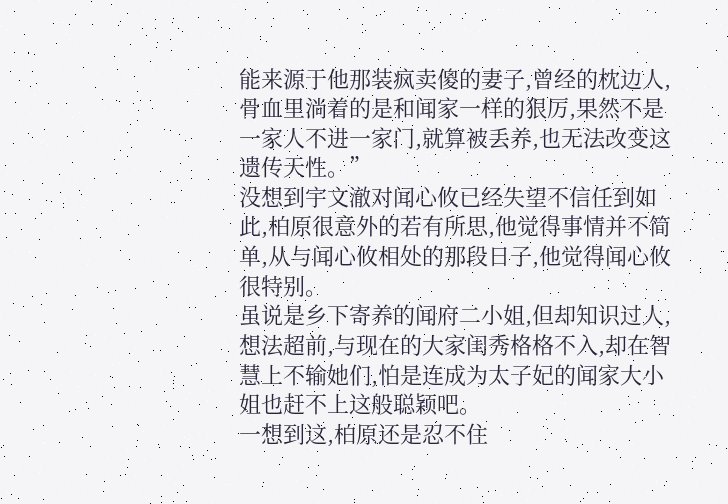能来源于他那装疯卖傻的妻子,曾经的枕边人,骨血里淌着的是和闻家一样的狠厉,果然不是一家人不进一家门,就算被丢养,也无法改变这遗传天性。”
没想到宇文澈对闻心攸已经失望不信任到如此,柏原很意外的若有所思,他觉得事情并不简单,从与闻心攸相处的那段日子,他觉得闻心攸很特别。
虽说是乡下寄养的闻府二小姐,但却知识过人,想法超前,与现在的大家闺秀格格不入,却在智慧上不输她们,怕是连成为太子妃的闻家大小姐也赶不上这般聪颖吧。
一想到这,柏原还是忍不住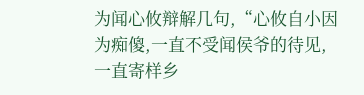为闻心攸辩解几句,“心攸自小因为痴傻,一直不受闻侯爷的待见,一直寄样乡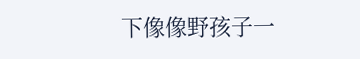下像像野孩子一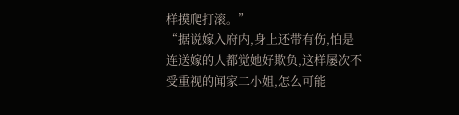样摸爬打滚。”
“据说嫁入府内,身上还带有伤,怕是连送嫁的人都觉她好欺负,这样屡次不受重视的闻家二小姐,怎么可能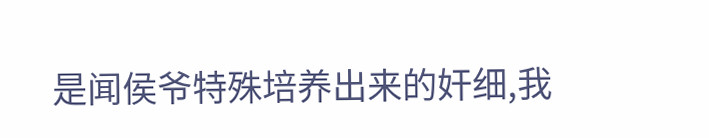是闻侯爷特殊培养出来的奸细,我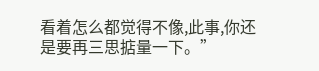看着怎么都觉得不像,此事,你还是要再三思掂量一下。”